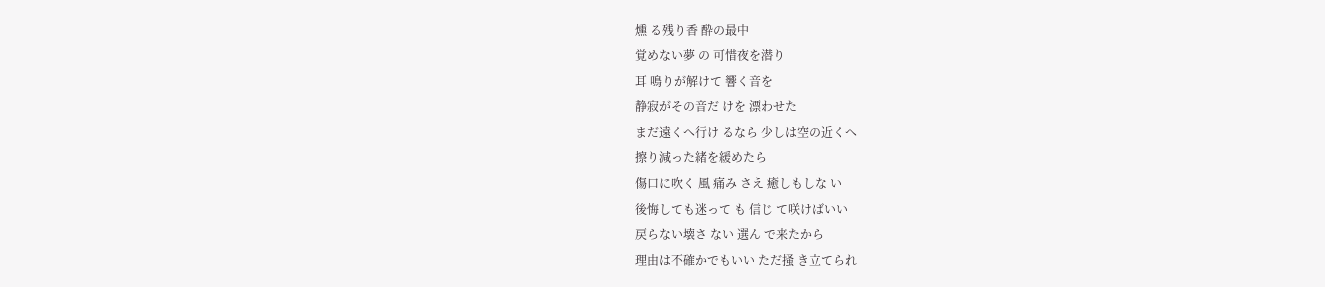燻 る残り香 酔の最中
覚めない夢 の 可惜夜を潜り
耳 鳴りが解けて 響く音を
静寂がその音だ けを 漂わせた
まだ遠くへ行け るなら 少しは空の近くへ
擦り減った緒を緩めたら
傷口に吹く 風 痛み さえ 癒しもしな い
後悔しても迷って も 信じ て咲けばいい
戻らない壊さ ない 選ん で来たから
理由は不確かでもいい ただ掻 き立てられ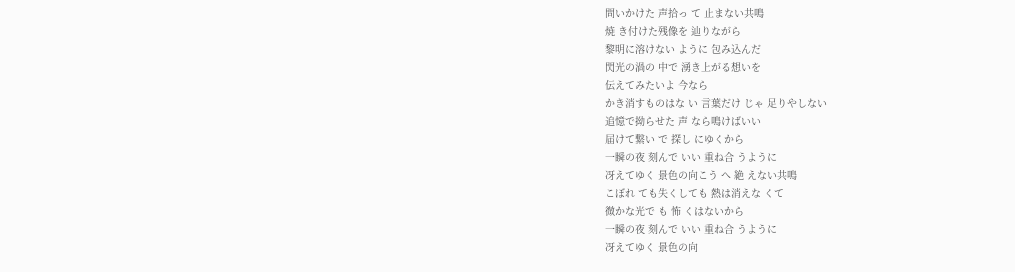問いかけた 声拾っ て 止まない共鳴
焼 き付けた残像を 辿りながら
黎明に溶けない ように 包み込んだ
閃光の渦の 中で 湧き上がる想いを
伝えてみたいよ 今なら
かき消すものはな い 言葉だけ じゃ 足りやしない
追憶で拗らせた 声 なら鳴けばいい
届けて繋い で 探し にゆくから
一瞬の夜 刻んで いい 重ね合 うように
冴えてゆく 景色の向こう へ 絶 えない共鳴
こぼれ ても失くしても 熱は消えな くて
微かな光で も 怖 くはないから
一瞬の夜 刻んで いい 重ね合 うように
冴えてゆく 景色の向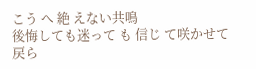こう へ 絶 えない共鳴
後悔しても迷って も 信じ て咲かせて
戻ら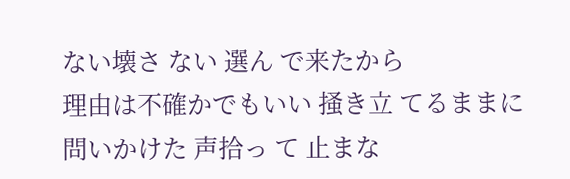ない壊さ ない 選ん で来たから
理由は不確かでもいい 掻き立 てるままに
問いかけた 声拾っ て 止まな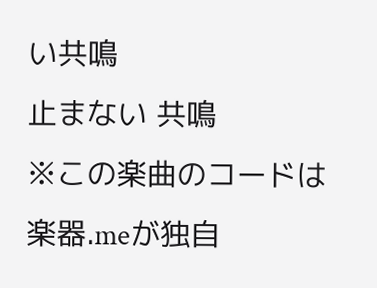い共鳴
止まない 共鳴
※この楽曲のコードは楽器.meが独自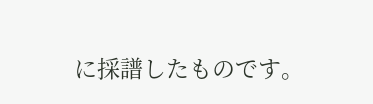に採譜したものです。